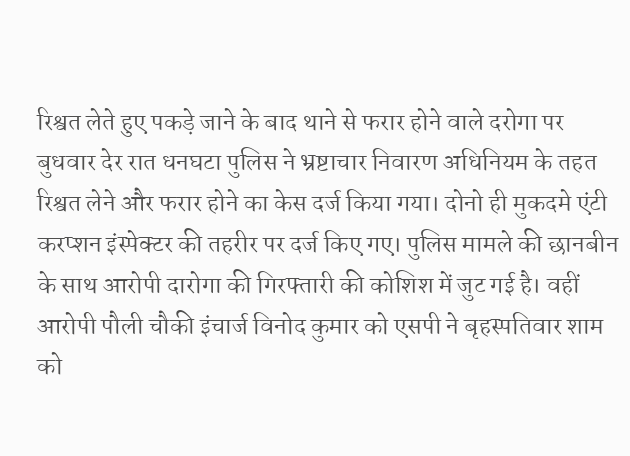रिश्वत लेते हुए पकड़े जाने के बाद थाने से फरार होने वाले दरोगा पर बुधवार देर रात धनघटा पुलिस ने भ्रष्टाचार निवारण अधिनियम के तहत रिश्वत लेने और फरार होने का केस दर्ज किया गया। दोनो ही मुकदमे एंटी करप्शन इंस्पेक्टर की तहरीर पर दर्ज किए गए। पुलिस मामले की छानबीन के साथ आरोपी दारोगा की गिरफ्तारी की कोशिश में जुट गई है। वहीं आरोपी पौली चौकी इंचार्ज विनोद कुमार को एसपी ने बृहस्पतिवार शाम को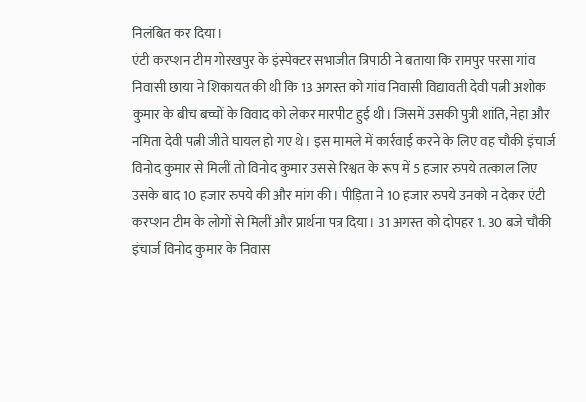निलंबित कर दिया।
एंटी करप्शन टीम गोरखपुर के इंस्पेक्टर सभाजीत त्रिपाठी ने बताया कि रामपुर परसा गांव निवासी छाया ने शिकायत की थी कि 13 अगस्त को गांव निवासी विद्यावती देवी पत्नी अशोक कुमार के बीच बच्चों के विवाद को लेकर मारपीट हुई थी। जिसमें उसकी पुत्री शांति, नेहा और नमिता देवी पत्नी जीते घायल हो गए थे। इस मामले में कार्रवाई करने के लिए वह चौकी इंचार्ज विनोद कुमार से मिलीं तो विनोद कुमार उससे रिश्वत के रूप में 5 हजार रुपये तत्काल लिए उसके बाद 10 हजार रुपये की और मांग की। पीड़िता ने 10 हजार रुपये उनको न देकर एंटी करप्शन टीम के लोगों से मिलीं और प्रार्थना पत्र दिया। 31 अगस्त को दोपहर 1. 30 बजे चौकी इंचार्ज विनोद कुमार के निवास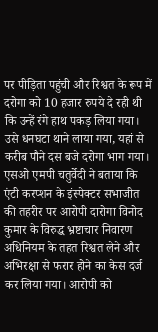पर पीड़िता पहुंची और रिश्वत के रूप में दरोगा को 10 हजार रुपये दे रही थी कि उन्हें रंगे हाथ पकड़ लिया गया।
उसे धनघटा थाने लाया गया, यहां से करीब पौने दस बजे दरोगा भाग गया। एसओ एमपी चतुर्वेदी ने बताया कि एंटी करप्शन के इंस्पेक्टर सभाजीत की तहरीर पर आरोपी दारोगा विनोद कुमार के विरुद्ध भ्रष्टाचार निवारण अधिनियम के तहत रिश्वत लेने और अभिरक्षा से फरार होने का केस दर्ज कर लिया गया। आरोपी को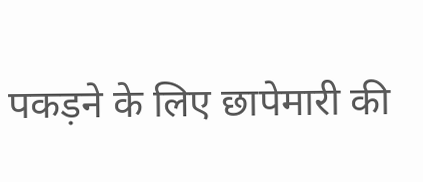पकड़ने के लिए छापेमारी की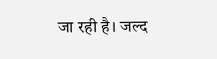जा रही है। जल्द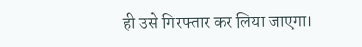ही उसे गिरफ्तार कर लिया जाएगा।